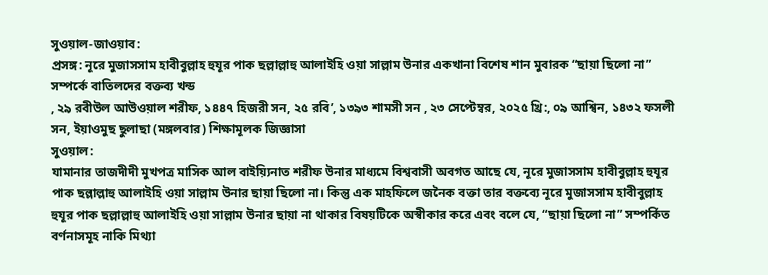সুওয়াল-জাওয়াব:
প্রসঙ্গ: নূরে মুজাসসাম হাবীবুল্লাহ হুযূর পাক ছল্লাল্লাহু আলাইহি ওয়া সাল্লাম উনার একখানা বিশেষ শান মুবারক “ছায়া ছিলো না” সম্পর্কে বাতিলদের বক্তব্য খন্ড
, ২৯ রবীউল আউওয়াল শরীফ, ১৪৪৭ হিজরী সন, ২৫ রবি’, ১৩৯৩ শামসী সন , ২৩ সেপ্টেম্বর, ২০২৫ খ্রি:, ০৯ আশ্বিন, ১৪৩২ ফসলী সন, ইয়াওমুছ ছুলাছা (মঙ্গলবার) শিক্ষামূলক জিজ্ঞাসা
সুওয়াল:
যামানার তাজদীদী মুখপত্র মাসিক আল বাইয়্যিনাত শরীফ উনার মাধ্যমে বিশ্ববাসী অবগত আছে যে, নূরে মুজাসসাম হাবীবুল্লাহ হুযূর পাক ছল্লাল্লাহু আলাইহি ওয়া সাল্লাম উনার ছায়া ছিলো না। কিন্তু এক মাহফিলে জনৈক বক্তা তার বক্তব্যে নূরে মুজাসসাম হাবীবুল্লাহ হুযূর পাক ছল্লাল্লাহু আলাইহি ওয়া সাল্লাম উনার ছায়া না থাকার বিষয়টিকে অস্বীকার করে এবং বলে যে, “ছায়া ছিলো না” সম্পর্কিত বর্ণনাসমূহ নাকি মিথ্যা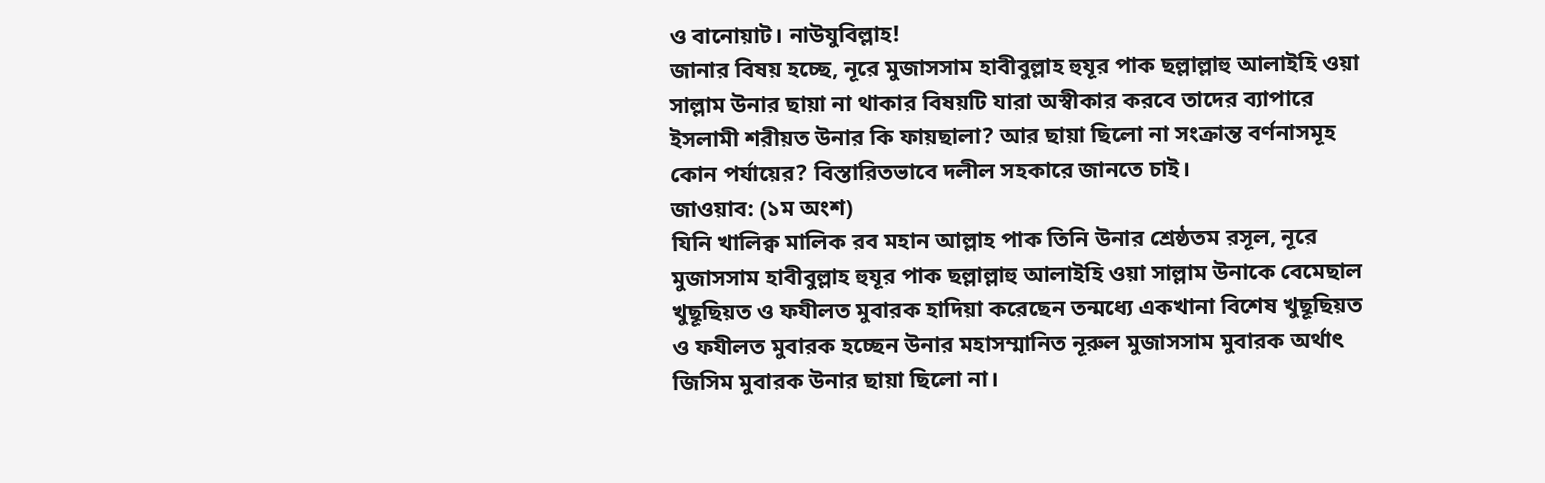ও বানোয়াট। নাউযুবিল্লাহ!
জানার বিষয় হচ্ছে, নূরে মুজাসসাম হাবীবুল্লাহ হুযূর পাক ছল্লাল্লাহু আলাইহি ওয়া সাল্লাম উনার ছায়া না থাকার বিষয়টি যারা অস্বীকার করবে তাদের ব্যাপারে ইসলামী শরীয়ত উনার কি ফায়ছালা? আর ছায়া ছিলো না সংক্রান্ত বর্ণনাসমূহ কোন পর্যায়ের? বিস্তারিতভাবে দলীল সহকারে জানতে চাই।
জাওয়াব: (১ম অংশ)
যিনি খালিক্ব মালিক রব মহান আল্লাহ পাক তিনি উনার শ্রেষ্ঠতম রসূল, নূরে মুজাসসাম হাবীবুল্লাহ হুযূর পাক ছল্লাল্লাহু আলাইহি ওয়া সাল্লাম উনাকে বেমেছাল খুছূছিয়ত ও ফযীলত মুবারক হাদিয়া করেছেন তন্মধ্যে একখানা বিশেষ খুছূছিয়ত ও ফযীলত মুবারক হচ্ছেন উনার মহাসম্মানিত নূরুল মুজাসসাম মুবারক অর্থাৎ জিসিম মুবারক উনার ছায়া ছিলো না।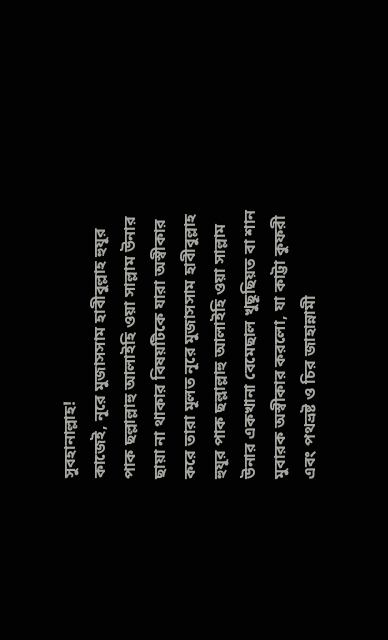সুবহানাল্লাহ!
কাজেই, নূরে মুজাসসাম হাবীবুল্লাহ হুযূর পাক ছল্লাল্লাহু আলাইহি ওয়া সাল্লাম উনার ছায়া না থাকার বিষয়টিকে যারা অস্বীকার করে তারা মূলত নূরে মুজাসসাম হাবীবুল্লাহ হুযূর পাক ছল্লাল্লাহু আলাইহি ওয়া সাল্লাম উনার একখানা বেমেছাল খুছূছিয়ত বা শান মুবারক অস্বীকার করলো, যা কাট্টা কুফরী এবং পথভ্রষ্ট ও চির জাহান্নামী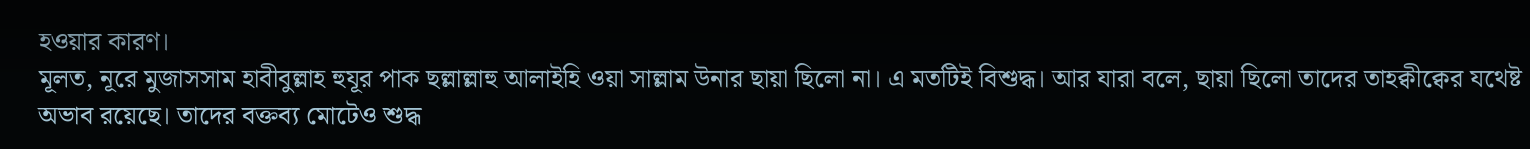হওয়ার কারণ।
মূলত, নূরে মুজাসসাম হাবীবুল্লাহ হুযূর পাক ছল্লাল্লাহু আলাইহি ওয়া সাল্লাম উনার ছায়া ছিলো না। এ মতটিই বিশুদ্ধ। আর যারা বলে, ছায়া ছিলো তাদের তাহক্বীক্বের যথেষ্ট অভাব রয়েছে। তাদের বক্তব্য মোটেও শুদ্ধ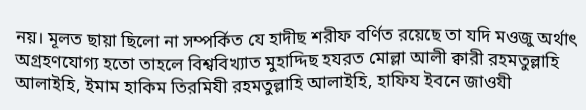নয়। মূলত ছায়া ছিলো না সম্পর্কিত যে হাদীছ শরীফ বর্ণিত রয়েছে তা যদি মওজু অর্থাৎ অগ্রহণযোগ্য হতো তাহলে বিশ্ববিখ্যাত মুহাদ্দিছ হযরত মোল্লা আলী ক্বারী রহমতুল্লাহি আলাইহি, ইমাম হাকিম তিরমিযী রহমতুল্লাহি আলাইহি, হাফিয ইবনে জাওযী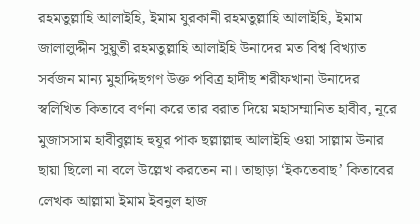রহমতুল্লাহি আলাইহি, ইমাম যুরকানী রহমতুল্লাহি আলাইহি, ইমাম জালালুদ্দীন সুয়ুতী রহমতুল্লাহি আলাইহি উনাদের মত বিশ্ব বিখ্যাত সর্বজন মান্য মুহাদ্দিছগণ উক্ত পবিত্র হাদীছ শরীফখানা উনাদের স্বলিখিত কিতাবে বর্ণনা করে তার বরাত দিয়ে মহাসম্মানিত হাবীব, নূরে মুজাসসাম হাবীবুল্লাহ হুযূর পাক ছল্লাল্লাহু আলাইহি ওয়া সাল্লাম উনার ছায়া ছিলো না বলে উল্লেখ করতেন না। তাছাড়া ‘ইকতেবাছ’ কিতাবের লেখক আল্লামা ইমাম ইবনুল হাজ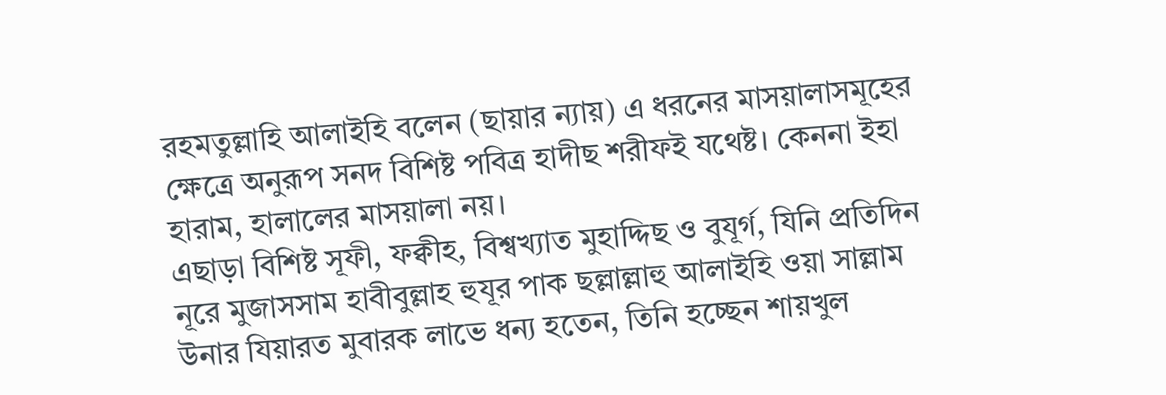রহমতুল্লাহি আলাইহি বলেন (ছায়ার ন্যায়) এ ধরনের মাসয়ালাসমূহের ক্ষেত্রে অনুরূপ সনদ বিশিষ্ট পবিত্র হাদীছ শরীফই যথেষ্ট। কেননা ইহা হারাম, হালালের মাসয়ালা নয়।
এছাড়া বিশিষ্ট সূফী, ফক্বীহ, বিশ্বখ্যাত মুহাদ্দিছ ও বুযূর্গ, যিনি প্রতিদিন নূরে মুজাসসাম হাবীবুল্লাহ হুযূর পাক ছল্লাল্লাহু আলাইহি ওয়া সাল্লাম উনার যিয়ারত মুবারক লাভে ধন্য হতেন, তিনি হচ্ছেন শায়খুল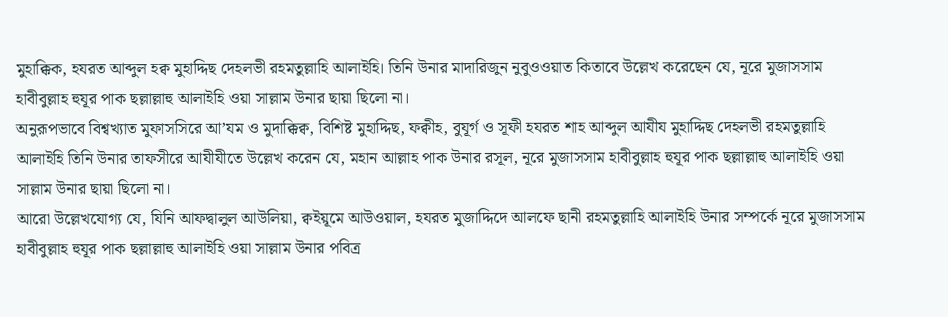মুহাক্কিক, হযরত আব্দুল হক্ব মুহাদ্দিছ দেহলভী রহমতুল্লাহি আলাইহি। তিনি উনার মাদারিজুন নুবুওওয়াত কিতাবে উল্লেখ করেছেন যে, নূরে মুজাসসাম হাবীবুল্লাহ হুযূর পাক ছল্লাল্লাহু আলাইহি ওয়া সাল্লাম উনার ছায়া ছিলো না।
অনুরূপভাবে বিশ্বখ্যাত মুফাসসিরে আ’যম ও মুদাক্কিক্ব, বিশিষ্ট মুহাদ্দিছ, ফক্বীহ, বুযূর্গ ও সূফী হযরত শাহ আব্দুল আযীয মুহাদ্দিছ দেহলভী রহমতুল্লাহি আলাইহি তিনি উনার তাফসীরে আযীযীতে উল্লেখ করেন যে, মহান আল্লাহ পাক উনার রসূল, নূরে মুজাসসাম হাবীবুল্লাহ হুযূর পাক ছল্লাল্লাহু আলাইহি ওয়া সাল্লাম উনার ছায়া ছিলো না।
আরো উল্লেখযোগ্য যে, যিনি আফদ্বালুল আউলিয়া, ক্বইয়ূমে আউওয়াল, হযরত মুজাদ্দিদে আলফে ছানী রহমতুল্লাহি আলাইহি উনার সম্পর্কে নূরে মুজাসসাম হাবীবুল্লাহ হুযূর পাক ছল্লাল্লাহু আলাইহি ওয়া সাল্লাম উনার পবিত্র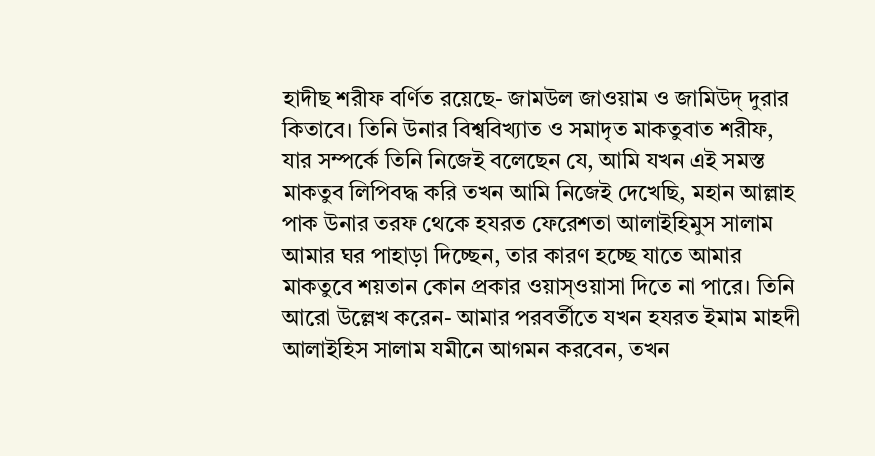হাদীছ শরীফ বর্ণিত রয়েছে- জামউল জাওয়াম ও জামিউদ্ দুরার কিতাবে। তিনি উনার বিশ্ববিখ্যাত ও সমাদৃত মাকতুবাত শরীফ, যার সম্পর্কে তিনি নিজেই বলেছেন যে, আমি যখন এই সমস্ত মাকতুব লিপিবদ্ধ করি তখন আমি নিজেই দেখেছি, মহান আল্লাহ পাক উনার তরফ থেকে হযরত ফেরেশতা আলাইহিমুস সালাম আমার ঘর পাহাড়া দিচ্ছেন, তার কারণ হচ্ছে যাতে আমার মাকতুবে শয়তান কোন প্রকার ওয়াস্ওয়াসা দিতে না পারে। তিনি আরো উল্লেখ করেন- আমার পরবর্তীতে যখন হযরত ইমাম মাহদী আলাইহিস সালাম যমীনে আগমন করবেন, তখন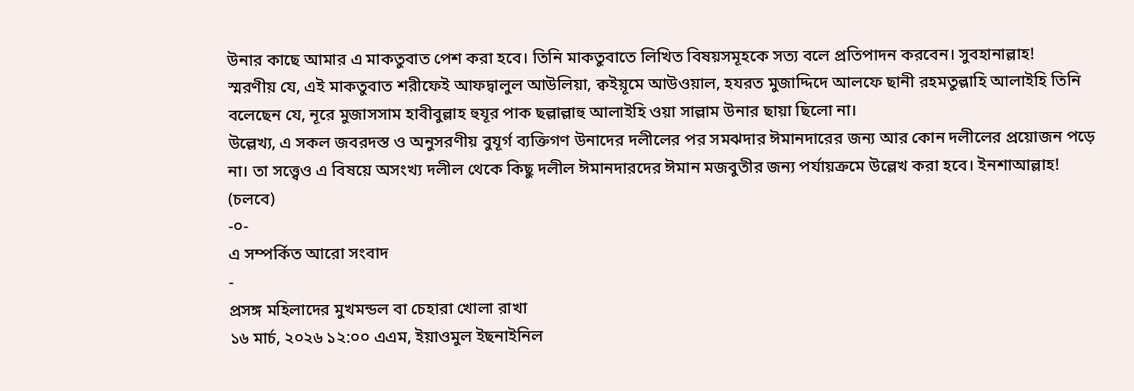উনার কাছে আমার এ মাকতুবাত পেশ করা হবে। তিনি মাকতুবাতে লিখিত বিষয়সমূহকে সত্য বলে প্রতিপাদন করবেন। সুবহানাল্লাহ!
স্মরণীয় যে, এই মাকতুবাত শরীফেই আফদ্বালুল আউলিয়া, ক্বইয়ূমে আউওয়াল, হযরত মুজাদ্দিদে আলফে ছানী রহমতুল্লাহি আলাইহি তিনি বলেছেন যে, নূরে মুজাসসাম হাবীবুল্লাহ হুযূর পাক ছল্লাল্লাহু আলাইহি ওয়া সাল্লাম উনার ছায়া ছিলো না।
উল্লেখ্য, এ সকল জবরদস্ত ও অনুসরণীয় বুযূর্গ ব্যক্তিগণ উনাদের দলীলের পর সমঝদার ঈমানদারের জন্য আর কোন দলীলের প্রয়োজন পড়ে না। তা সত্ত্বেও এ বিষয়ে অসংখ্য দলীল থেকে কিছু দলীল ঈমানদারদের ঈমান মজবুতীর জন্য পর্যায়ক্রমে উল্লেখ করা হবে। ইনশাআল্লাহ! (চলবে)
-০-
এ সম্পর্কিত আরো সংবাদ
-
প্রসঙ্গ মহিলাদের মুখমন্ডল বা চেহারা খোলা রাখা
১৬ মার্চ, ২০২৬ ১২:০০ এএম, ইয়াওমুল ইছনাইনিল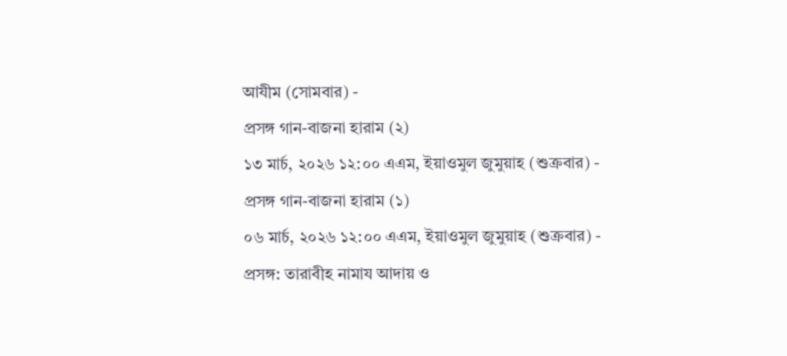আযীম (সোমবার) -
প্রসঙ্গ গান-বাজনা হারাম (২)
১৩ মার্চ, ২০২৬ ১২:০০ এএম, ইয়াওমুল জুমুয়াহ (শুক্রবার) -
প্রসঙ্গ গান-বাজনা হারাম (১)
০৬ মার্চ, ২০২৬ ১২:০০ এএম, ইয়াওমুল জুমুয়াহ (শুক্রবার) -
প্রসঙ্গ: তারাবীহ নামায আদায় ও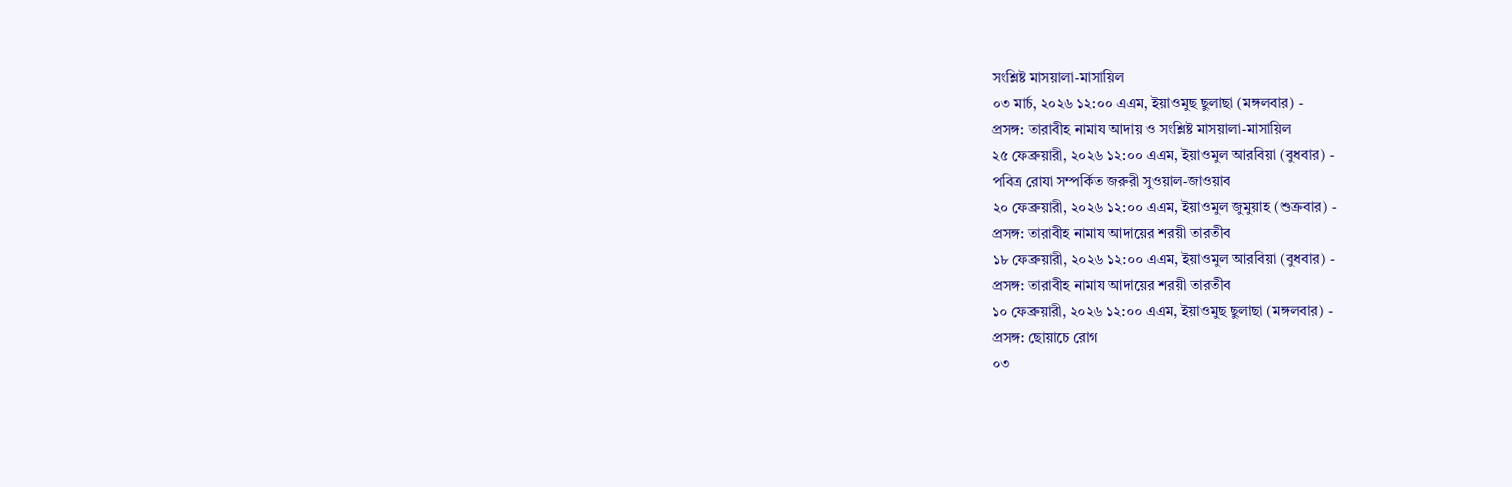সংশ্লিষ্ট মাসয়ালা-মাসায়িল
০৩ মার্চ, ২০২৬ ১২:০০ এএম, ইয়াওমুছ ছুলাছা (মঙ্গলবার) -
প্রসঙ্গ: তারাবীহ নামায আদায় ও সংশ্লিষ্ট মাসয়ালা-মাসায়িল
২৫ ফেব্রুয়ারী, ২০২৬ ১২:০০ এএম, ইয়াওমুল আরবিয়া (বুধবার) -
পবিত্র রোযা সম্পর্কিত জরুরী সুওয়াল-জাওয়াব
২০ ফেব্রুয়ারী, ২০২৬ ১২:০০ এএম, ইয়াওমুল জুমুয়াহ (শুক্রবার) -
প্রসঙ্গ: তারাবীহ নামায আদায়ের শরয়ী তারতীব
১৮ ফেব্রুয়ারী, ২০২৬ ১২:০০ এএম, ইয়াওমুল আরবিয়া (বুধবার) -
প্রসঙ্গ: তারাবীহ নামায আদায়ের শরয়ী তারতীব
১০ ফেব্রুয়ারী, ২০২৬ ১২:০০ এএম, ইয়াওমুছ ছুলাছা (মঙ্গলবার) -
প্রসঙ্গ: ছোয়াচে রোগ
০৩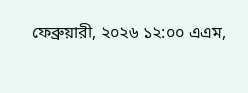ফেব্রুয়ারী, ২০২৬ ১২:০০ এএম,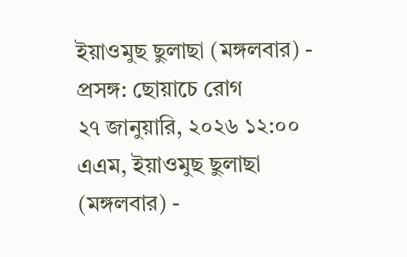ইয়াওমুছ ছুলাছা (মঙ্গলবার) -
প্রসঙ্গ: ছোয়াচে রোগ
২৭ জানুয়ারি, ২০২৬ ১২:০০ এএম, ইয়াওমুছ ছুলাছা (মঙ্গলবার) -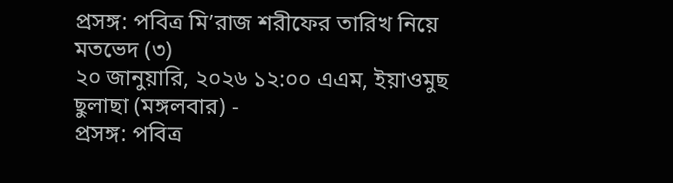প্রসঙ্গ: পবিত্র মি’রাজ শরীফের তারিখ নিয়ে মতভেদ (৩)
২০ জানুয়ারি, ২০২৬ ১২:০০ এএম, ইয়াওমুছ ছুলাছা (মঙ্গলবার) -
প্রসঙ্গ: পবিত্র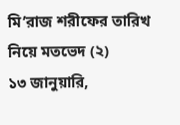মি’রাজ শরীফের তারিখ নিয়ে মতভেদ (২)
১৩ জানুয়ারি,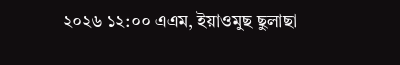২০২৬ ১২:০০ এএম, ইয়াওমুছ ছুলাছা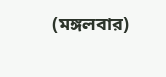(মঙ্গলবার)